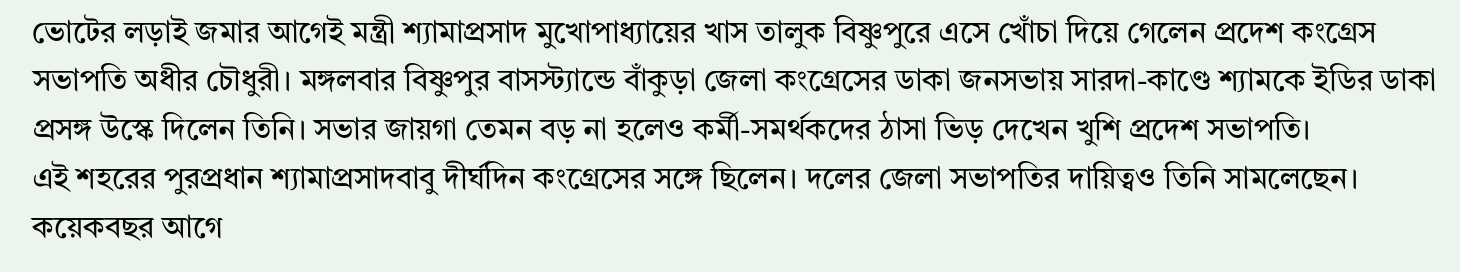ভোটের লড়াই জমার আগেই মন্ত্রী শ্যামাপ্রসাদ মুখোপাধ্যায়ের খাস তালুক বিষ্ণুপুরে এসে খোঁচা দিয়ে গেলেন প্রদেশ কংগ্রেস সভাপতি অধীর চৌধুরী। মঙ্গলবার বিষ্ণুপুর বাসস্ট্যান্ডে বাঁকুড়া জেলা কংগ্রেসের ডাকা জনসভায় সারদা-কাণ্ডে শ্যামকে ইডির ডাকা প্রসঙ্গ উস্কে দিলেন তিনি। সভার জায়গা তেমন বড় না হলেও কর্মী-সমর্থকদের ঠাসা ভিড় দেখেন খুশি প্রদেশ সভাপতি।
এই শহরের পুরপ্রধান শ্যামাপ্রসাদবাবু দীর্ঘদিন কংগ্রেসের সঙ্গে ছিলেন। দলের জেলা সভাপতির দায়িত্বও তিনি সামলেছেন। কয়েকবছর আগে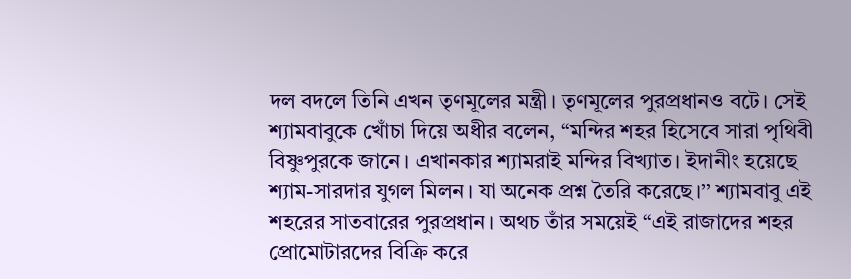দল বদলে তিনি এখন তৃণমূলের মন্ত্রী। তৃণমূলের পুরপ্রধানও বটে। সেই শ্যামবাবুকে খোঁচা দিয়ে অধীর বলেন, ‘‘মন্দির শহর হিসেবে সারা পৃথিবী বিষ্ণুপুরকে জানে। এখানকার শ্যামরাই মন্দির বিখ্যাত। ইদানীং হয়েছে শ্যাম-সারদার যুগল মিলন। যা অনেক প্রশ্ন তৈরি করেছে।’’ শ্যামবাবু এই শহরের সাতবারের পুরপ্রধান। অথচ তাঁর সময়েই ‘‘এই রাজাদের শহর প্রোমোটারদের বিক্রি করে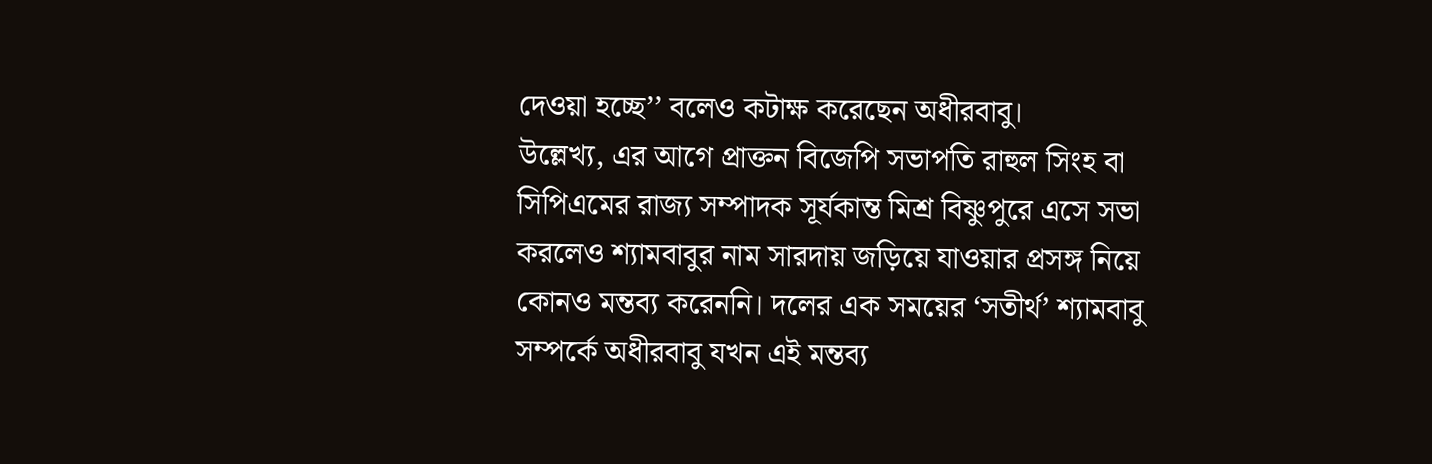দেওয়া হচ্ছে’’ বলেও কটাক্ষ করেছেন অধীরবাবু।
উল্লেখ্য, এর আগে প্রাক্তন বিজেপি সভাপতি রাহুল সিংহ বা সিপিএমের রাজ্য সম্পাদক সূর্যকান্ত মিশ্র বিষ্ণুপুরে এসে সভা করলেও শ্যামবাবুর নাম সারদায় জড়িয়ে যাওয়ার প্রসঙ্গ নিয়ে কোনও মন্তব্য করেননি। দলের এক সময়ের ‘সতীর্থ’ শ্যামবাবু সম্পর্কে অধীরবাবু যখন এই মন্তব্য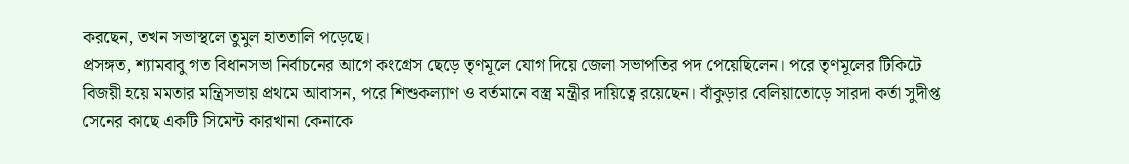করছেন, তখন সভাস্থলে তুমুল হাততালি পড়েছে।
প্রসঙ্গত, শ্যামবাবু গত বিধানসভা নির্বাচনের আগে কংগ্রেস ছেড়ে তৃণমূলে যোগ দিয়ে জেলা সভাপতির পদ পেয়েছিলেন। পরে তৃণমূলের টিকিটে বিজয়ী হয়ে মমতার মন্ত্রিসভায় প্রথমে আবাসন, পরে শিশুকল্যাণ ও বর্তমানে বস্ত্র মন্ত্রীর দায়িত্বে রয়েছেন। বাঁকুড়ার বেলিয়াতোড়ে সারদা কর্তা সুদীপ্ত সেনের কাছে একটি সিমেন্ট কারখানা কেনাকে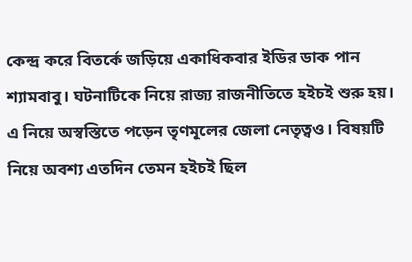কেন্দ্র করে বিতর্কে জড়িয়ে একাধিকবার ইডির ডাক পান শ্যামবাবু। ঘটনাটিকে নিয়ে রাজ্য রাজনীতিতে হইচই শুরু হয়। এ নিয়ে অস্বস্তিতে পড়েন তৃণমূলের জেলা নেতৃত্বও। বিষয়টি নিয়ে অবশ্য এতদিন তেমন হইচই ছিল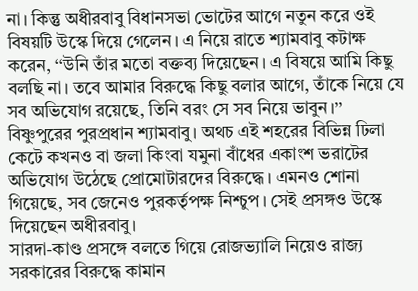না। কিন্তু অধীরবাবু বিধানসভা ভোটের আগে নতুন করে ওই বিষয়টি উস্কে দিয়ে গেলেন। এ নিয়ে রাতে শ্যামবাবু কটাক্ষ করেন, ‘‘উনি তাঁর মতো বক্তব্য দিয়েছেন। এ বিষয়ে আমি কিছু বলছি না। তবে আমার বিরুদ্ধে কিছু বলার আগে, তাঁকে নিয়ে যে সব অভিযোগ রয়েছে, তিনি বরং সে সব নিয়ে ভাবুন।’’
বিষ্ণুপুরের পুরপ্রধান শ্যামবাবু। অথচ এই শহরের বিভিন্ন ঢিলা কেটে কখনও বা জলা কিংবা যমুনা বাঁধের একাংশ ভরাটের অভিযোগ উঠেছে প্রোমোটারদের বিরুদ্ধে। এমনও শোনা গিয়েছে, সব জেনেও পুরকর্তৃপক্ষ নিশ্চুপ। সেই প্রসঙ্গও উস্কে দিয়েছেন অধীরবাবু।
সারদা-কাণ্ড প্রসঙ্গে বলতে গিয়ে রোজভ্যালি নিয়েও রাজ্য সরকারের বিরুদ্ধে কামান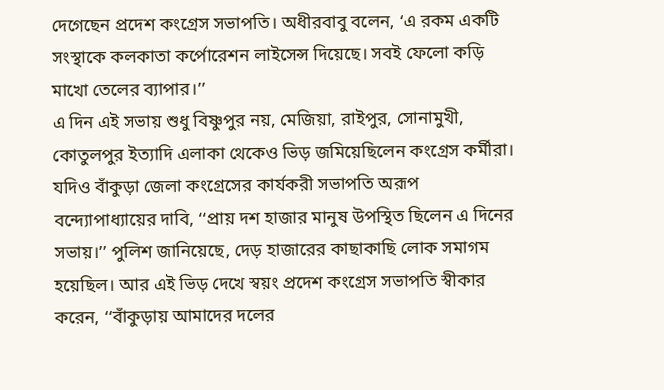দেগেছেন প্রদেশ কংগ্রেস সভাপতি। অধীরবাবু বলেন, ‘এ রকম একটি সংস্থাকে কলকাতা কর্পোরেশন লাইসেন্স দিয়েছে। সবই ফেলো কড়ি মাখো তেলের ব্যাপার।’’
এ দিন এই সভায় শুধু বিষ্ণুপুর নয়, মেজিয়া, রাইপুর, সোনামুখী, কোতুলপুর ইত্যাদি এলাকা থেকেও ভিড় জমিয়েছিলেন কংগ্রেস কর্মীরা। যদিও বাঁকুড়া জেলা কংগ্রেসের কার্যকরী সভাপতি অরূপ বন্দ্যোপাধ্যায়ের দাবি, ‘‘প্রায় দশ হাজার মানুষ উপস্থিত ছিলেন এ দিনের সভায়।’’ পুলিশ জানিয়েছে, দেড় হাজারের কাছাকাছি লোক সমাগম হয়েছিল। আর এই ভিড় দেখে স্বয়ং প্রদেশ কংগ্রেস সভাপতি স্বীকার করেন, ‘‘বাঁকুড়ায় আমাদের দলের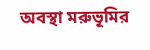অবস্থা মরুভূমির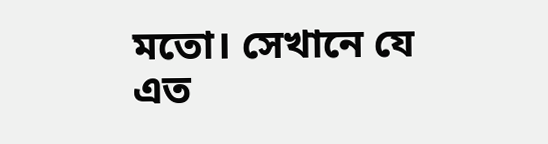মতো। সেখানে যে এত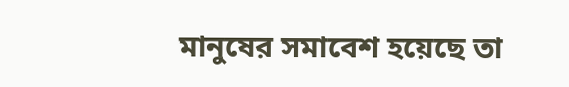মানুষের সমাবেশ হয়েছে তা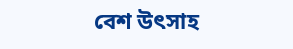বেশ উৎসাহ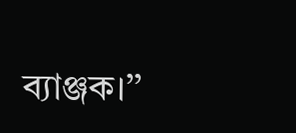ব্যাঞ্জক।’’